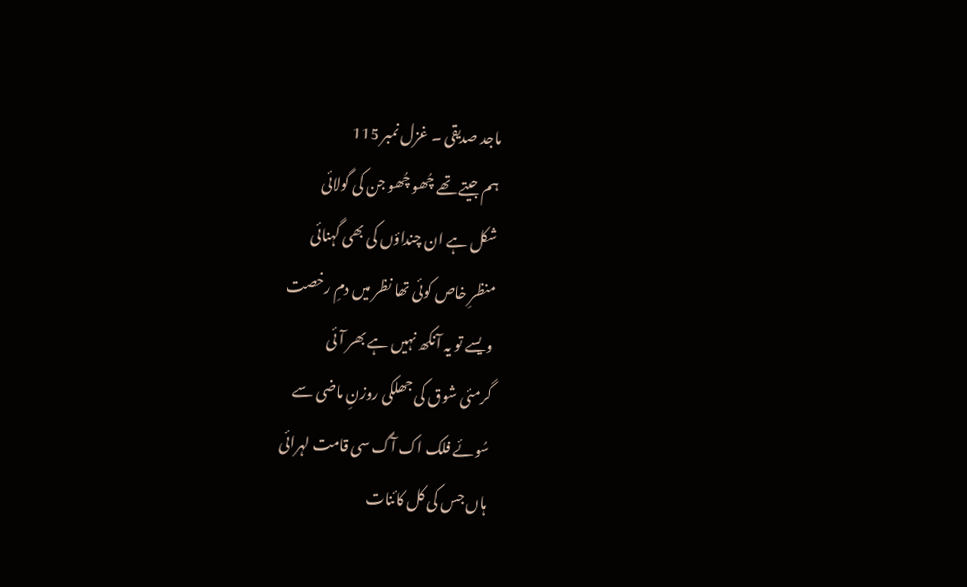ماجد صدیقی ۔ غزل نمبر 115
ہم جیتے تھے چُھو چُھو جن کی گولائی
شکل ہے ان چنداؤں کی بھی گہنائی
منظرِ خاص کوئی تھا نظر میں دمِ رخصت
ویسے تو یہ آنکھ نہیں ہے بھر آئی
گرمئی شوق کی جھلکی روزنِ ماضی سے
سُوئے فلک اک آگ سی قامت لہرائی
ہاں جس کی کل کائنات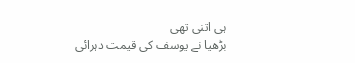ہی اتنی تھی
بڑھیا نے یوسف کی قیمت دہرائی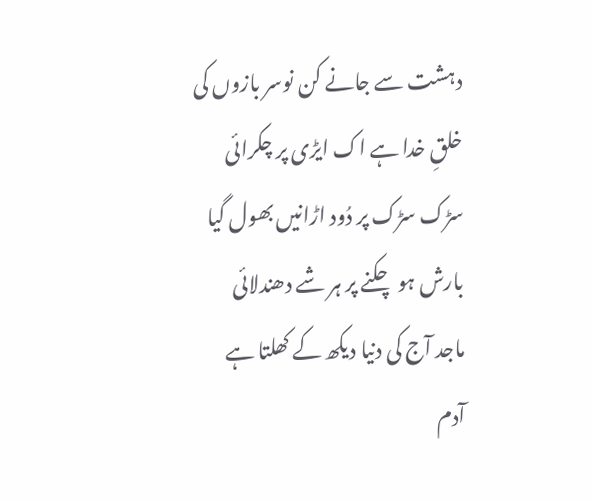دہشت سے جانے کن نوسر بازوں کی
خلقِ خدا ہے اک ایڑی پر چکرائی
سڑک سڑک پر دُود اڑانیں بھول گیا
بارش ہو چکنے پر ہر شے دھندلائی
ماجد آج کی دنیا دیکھ کے کھلتا ہے
آدم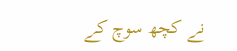نے کچھ سوچ کے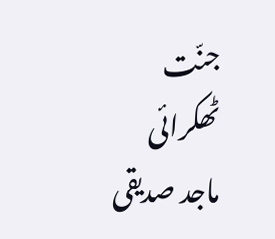جنّت ٹھکرائی
ماجد صدیقی